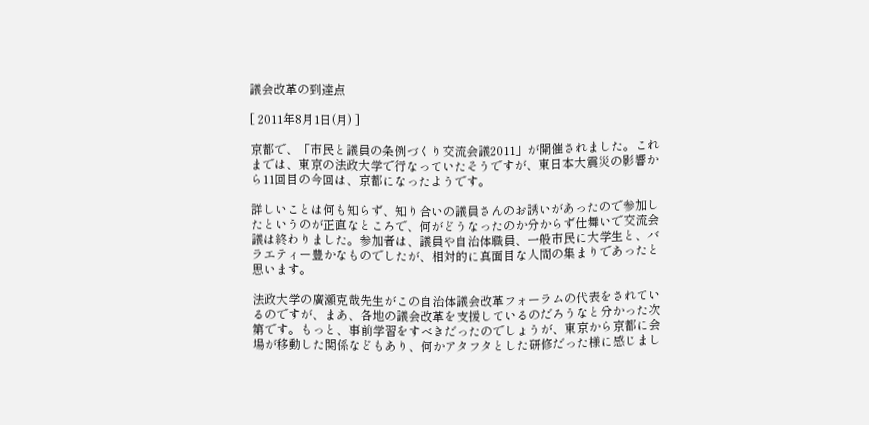議会改革の到達点

[ 2011年8月1日(月) ]

京都で、「市民と議員の条例づくり交流会議2011」が開催されました。これまでは、東京の法政大学で行なっていたそうですが、東日本大震災の影響から11回目の今回は、京都になったようです。

詳しいことは何も知らず、知り合いの議員さんのお誘いがあったので参加したというのが正直なところで、何がどうなったのか分からず仕舞いで交流会議は終わりました。参加者は、議員や自治体職員、一般市民に大学生と、バラエティー豊かなものでしたが、相対的に真面目な人間の集まりであったと思います。

法政大学の廣瀬克哉先生がこの自治体議会改革フォーラムの代表をされているのですが、まあ、各地の議会改革を支援しているのだろうなと分かった次第です。もっと、事前学習をすべきだったのでしょうが、東京から京都に会場が移動した関係などもあり、何かアタフタとした研修だった様に感じまし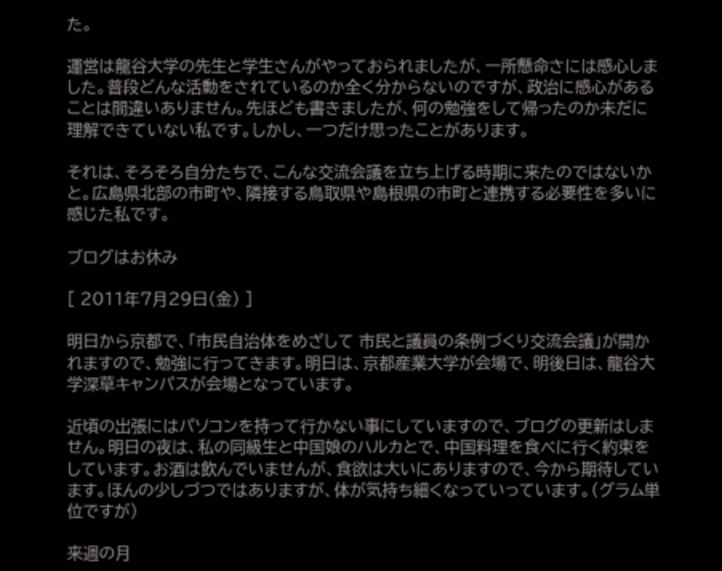た。

運営は龍谷大学の先生と学生さんがやっておられましたが、一所懸命さには感心しました。普段どんな活動をされているのか全く分からないのですが、政治に感心があることは間違いありません。先ほども書きましたが、何の勉強をして帰ったのか未だに理解できていない私です。しかし、一つだけ思ったことがあります。

それは、そろそろ自分たちで、こんな交流会議を立ち上げる時期に来たのではないかと。広島県北部の市町や、隣接する鳥取県や島根県の市町と連携する必要性を多いに感じた私です。

ブログはお休み

[ 2011年7月29日(金) ]

明日から京都で、「市民自治体をめざして 市民と議員の条例づくり交流会議」が開かれますので、勉強に行ってきます。明日は、京都産業大学が会場で、明後日は、龍谷大学深草キャンパスが会場となっています。

近頃の出張にはパソコンを持って行かない事にしていますので、ブログの更新はしません。明日の夜は、私の同級生と中国娘のハルカとで、中国料理を食べに行く約束をしています。お酒は飲んでいませんが、食欲は大いにありますので、今から期待しています。ほんの少しづつではありますが、体が気持ち細くなっていっています。(グラム単位ですが)

来週の月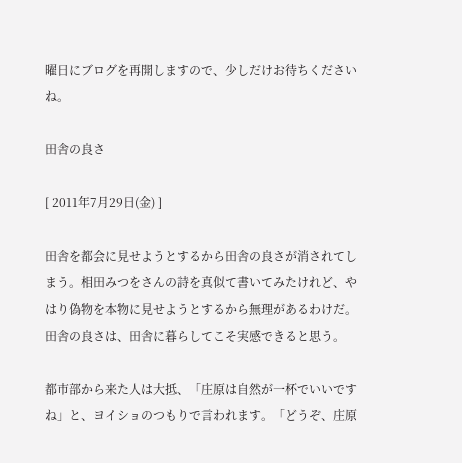曜日にブログを再開しますので、少しだけお待ちくださいね。

田舎の良さ

[ 2011年7月29日(金) ]

田舎を都会に見せようとするから田舎の良さが消されてしまう。相田みつをさんの詩を真似て書いてみたけれど、やはり偽物を本物に見せようとするから無理があるわけだ。田舎の良さは、田舎に暮らしてこそ実感できると思う。

都市部から来た人は大抵、「庄原は自然が一杯でいいですね」と、ヨイショのつもりで言われます。「どうぞ、庄原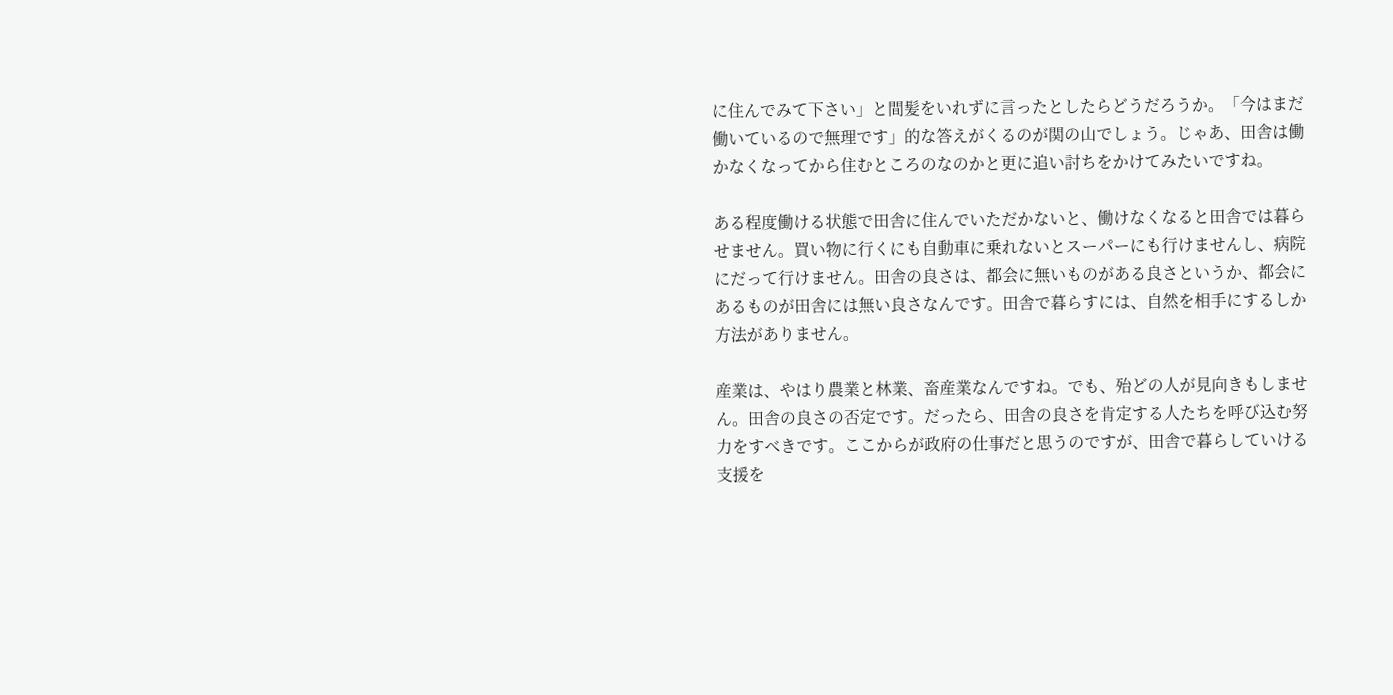に住んでみて下さい」と間髪をいれずに言ったとしたらどうだろうか。「今はまだ働いているので無理です」的な答えがくるのが関の山でしょう。じゃあ、田舎は働かなくなってから住むところのなのかと更に追い討ちをかけてみたいですね。

ある程度働ける状態で田舎に住んでいただかないと、働けなくなると田舎では暮らせません。買い物に行くにも自動車に乗れないとスーパーにも行けませんし、病院にだって行けません。田舎の良さは、都会に無いものがある良さというか、都会にあるものが田舎には無い良さなんです。田舎で暮らすには、自然を相手にするしか方法がありません。

産業は、やはり農業と林業、畜産業なんですね。でも、殆どの人が見向きもしません。田舎の良さの否定です。だったら、田舎の良さを肯定する人たちを呼び込む努力をすべきです。ここからが政府の仕事だと思うのですが、田舎で暮らしていける支援を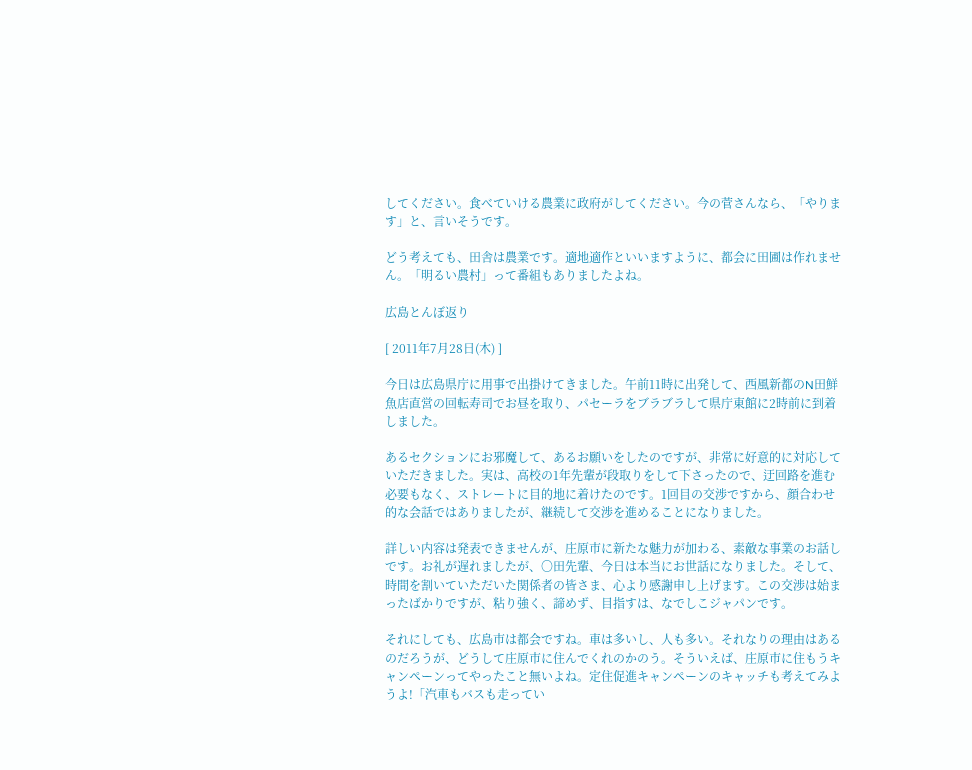してください。食べていける農業に政府がしてください。今の菅さんなら、「やります」と、言いそうです。

どう考えても、田舎は農業です。適地適作といいますように、都会に田圃は作れません。「明るい農村」って番組もありましたよね。

広島とんぼ返り

[ 2011年7月28日(木) ]

今日は広島県庁に用事で出掛けてきました。午前11時に出発して、西風新都のN田鮮魚店直営の回転寿司でお昼を取り、パセーラをブラブラして県庁東館に2時前に到着しました。

あるセクションにお邪魔して、あるお願いをしたのですが、非常に好意的に対応していただきました。実は、高校の1年先輩が段取りをして下さったので、迂回路を進む必要もなく、ストレートに目的地に着けたのです。1回目の交渉ですから、顔合わせ的な会話ではありましたが、継続して交渉を進めることになりました。

詳しい内容は発表できませんが、庄原市に新たな魅力が加わる、素敵な事業のお話しです。お礼が遅れましたが、〇田先輩、今日は本当にお世話になりました。そして、時間を割いていただいた関係者の皆さま、心より感謝申し上げます。この交渉は始まったばかりですが、粘り強く、諦めず、目指すは、なでしこジャパンです。

それにしても、広島市は都会ですね。車は多いし、人も多い。それなりの理由はあるのだろうが、どうして庄原市に住んでくれのかのう。そういえば、庄原市に住もうキャンペーンってやったこと無いよね。定住促進キャンペーンのキャッチも考えてみようよ!「汽車もバスも走ってい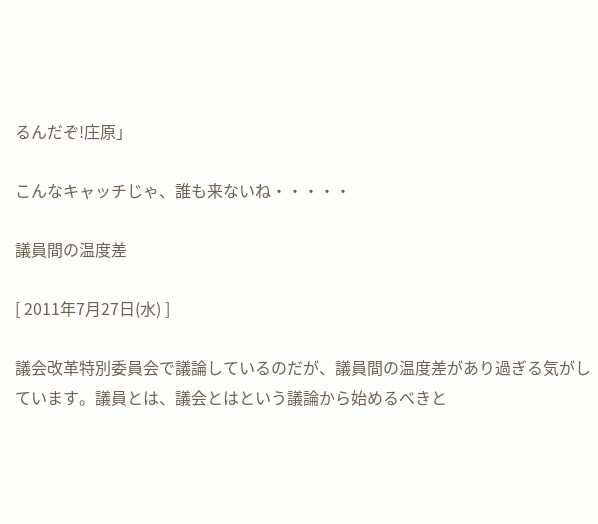るんだぞ!庄原」

こんなキャッチじゃ、誰も来ないね・・・・・

議員間の温度差

[ 2011年7月27日(水) ]

議会改革特別委員会で議論しているのだが、議員間の温度差があり過ぎる気がしています。議員とは、議会とはという議論から始めるべきと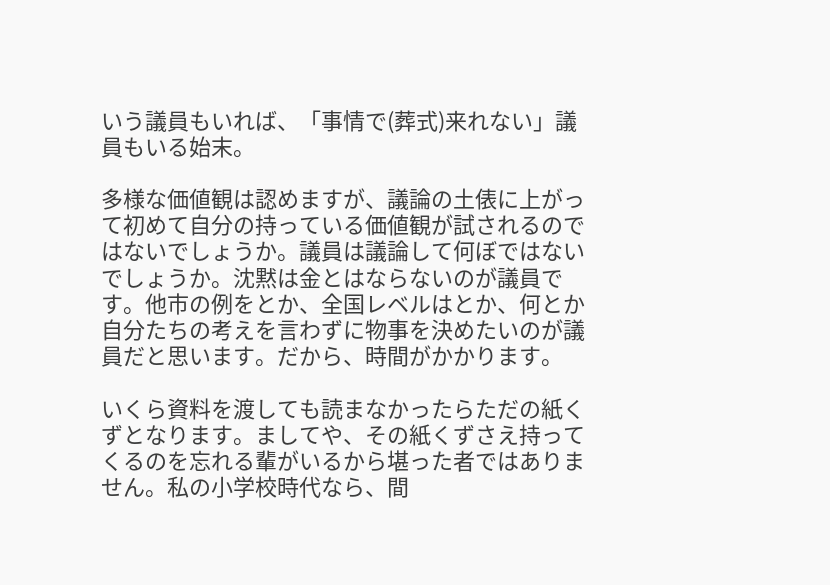いう議員もいれば、「事情で(葬式)来れない」議員もいる始末。

多様な価値観は認めますが、議論の土俵に上がって初めて自分の持っている価値観が試されるのではないでしょうか。議員は議論して何ぼではないでしょうか。沈黙は金とはならないのが議員です。他市の例をとか、全国レベルはとか、何とか自分たちの考えを言わずに物事を決めたいのが議員だと思います。だから、時間がかかります。

いくら資料を渡しても読まなかったらただの紙くずとなります。ましてや、その紙くずさえ持ってくるのを忘れる輩がいるから堪った者ではありません。私の小学校時代なら、間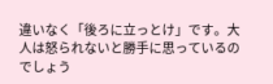違いなく「後ろに立っとけ」です。大人は怒られないと勝手に思っているのでしょう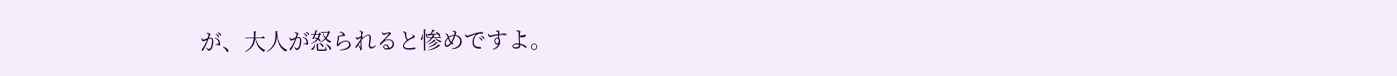が、大人が怒られると惨めですよ。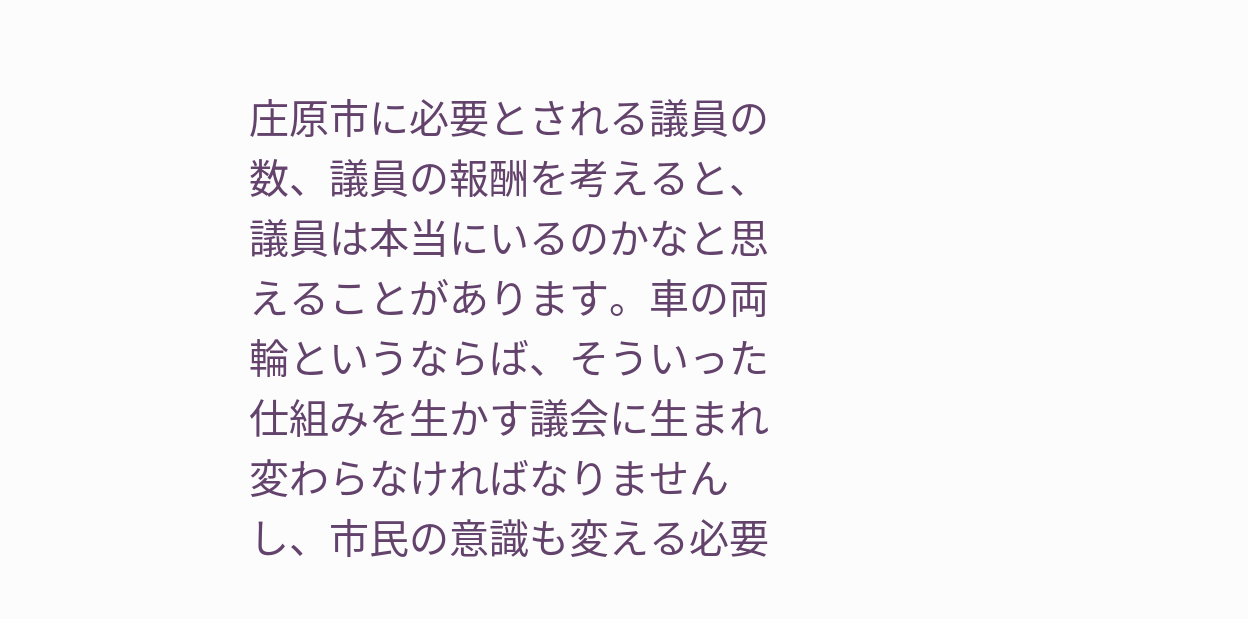庄原市に必要とされる議員の数、議員の報酬を考えると、議員は本当にいるのかなと思えることがあります。車の両輪というならば、そういった仕組みを生かす議会に生まれ変わらなければなりませんし、市民の意識も変える必要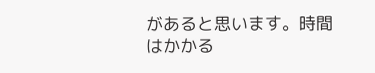があると思います。時間はかかる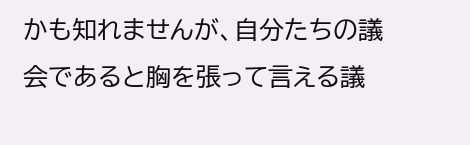かも知れませんが、自分たちの議会であると胸を張って言える議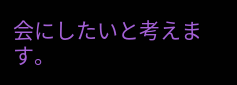会にしたいと考えます。